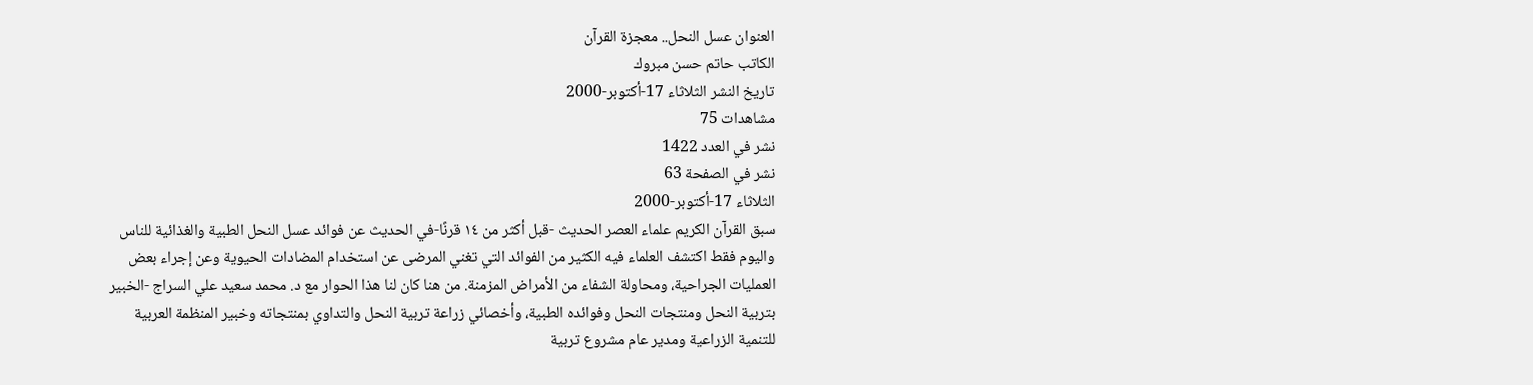العنوان عسل النحل.. معجزة القرآن
الكاتب حاتم حسن مبروك
تاريخ النشر الثلاثاء 17-أكتوبر-2000
مشاهدات 75
نشر في العدد 1422
نشر في الصفحة 63
الثلاثاء 17-أكتوبر-2000
سبق القرآن الكريم علماء العصر الحديث -قبل أكثر من ١٤ قرنًا-في الحديث عن فوائد عسل النحل الطبية والغذائية للناس واليوم فقط اكتشف العلماء فيه الكثير من الفوائد التي تغني المرضى عن استخدام المضادات الحيوية وعن إجراء بعض العمليات الجراحية، ومحاولة الشفاء من الأمراض المزمنة. من هنا كان لنا هذا الحوار مع د. محمد سعيد علي السراج -الخبير بتربية النحل ومنتجات النحل وفوائده الطبية، وأخصائي زراعة تربية النحل والتداوي بمنتجاته وخبير المنظمة العربية للتنمية الزراعية ومدير عام مشروع تربية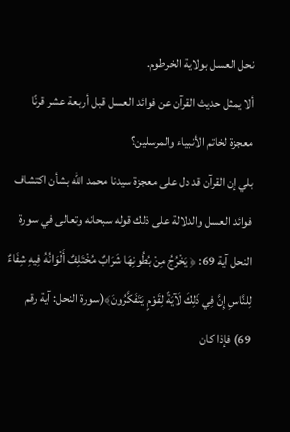نحل العسل بولاية الخرطوم.
ألا يمثل حديث القرآن عن فوائد العسل قبل أربعة عشر قرنًا معجزة لخاتم الأنبياء والمرسلين؟
بلي إن القرآن قد دل على معجزة سيدنا محمد الله بشأن اكتشاف فوائد العسل والدلالة على ذلك قوله سبحانه وتعالى في سورة النحل آية 69: ﴿ يَخْرُجُ مِنْ بُطُونِهَا شَرَابٌ مُخْتَلِفٌ أَلْوَانُهُ فِيهِ شِفَاءٌ لِلنَّاسِ إِنَّ فِي ذَلِكَ لَآيَةً لِقَوْمٍ يَتَفَكَّرُونَ﴾(سورة النحل: آية رقم 69) فإذا كان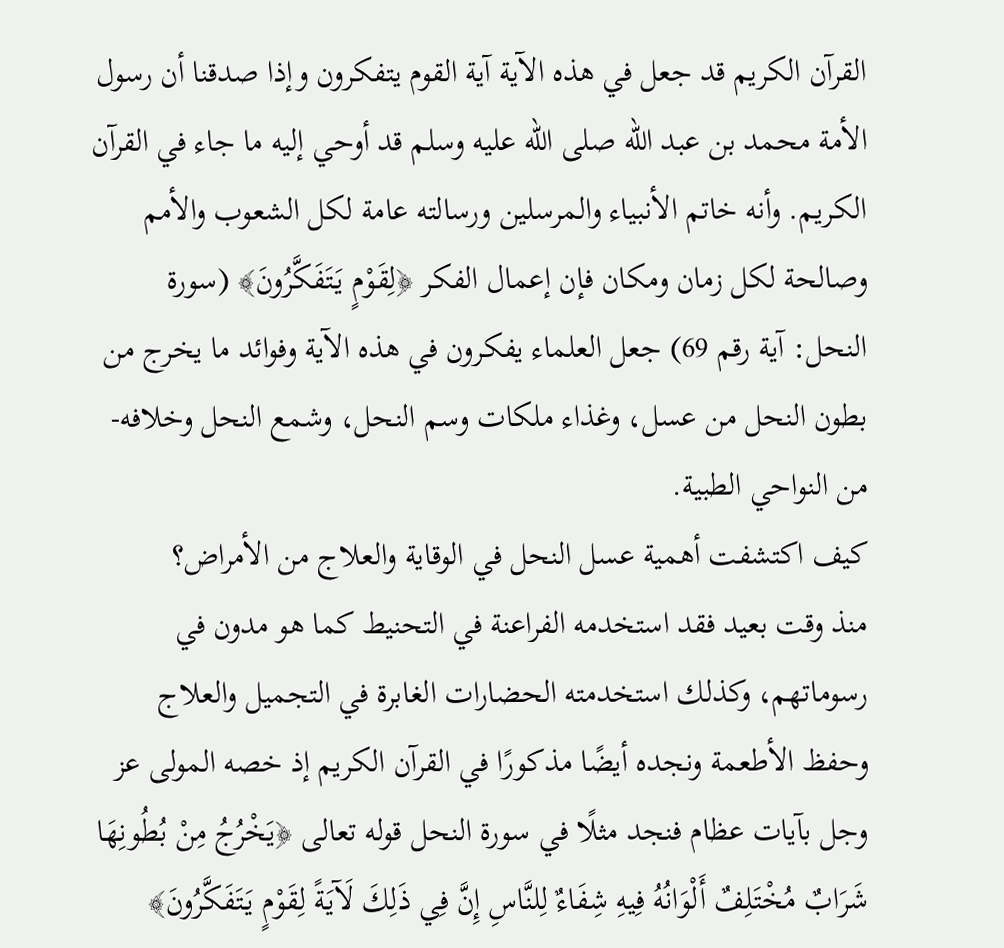القرآن الكريم قد جعل في هذه الآية آية القوم يتفكرون وإذا صدقنا أن رسول الأمة محمد بن عبد الله صلى الله عليه وسلم قد أوحي إليه ما جاء في القرآن الكريم. وأنه خاتم الأنبياء والمرسلين ورسالته عامة لكل الشعوب والأمم وصالحة لكل زمان ومكان فإن إعمال الفكر ﴿لِقَوْمٍ يَتَفَكَّرُونَ﴾ (سورة النحل: آية رقم 69) جعل العلماء يفكرون في هذه الآية وفوائد ما يخرج من بطون النحل من عسل، وغذاء ملكات وسم النحل، وشمع النحل وخلافه-من النواحي الطبية.
كيف اكتشفت أهمية عسل النحل في الوقاية والعلاج من الأمراض؟
منذ وقت بعيد فقد استخدمه الفراعنة في التحنيط كما هو مدون في رسوماتهم، وكذلك استخدمته الحضارات الغابرة في التجميل والعلاج وحفظ الأطعمة ونجده أيضًا مذكورًا في القرآن الكريم إذ خصه المولى عز وجل بآيات عظام فنجد مثلًا في سورة النحل قوله تعالى ﴿يَخْرُجُ مِنْ بُطُونِهَا شَرَابٌ مُخْتَلِفٌ أَلْوَانُهُ فِيهِ شِفَاءٌ لِلنَّاسِ إِنَّ فِي ذَلِكَ لَآيَةً لِقَوْمٍ يَتَفَكَّرُونَ﴾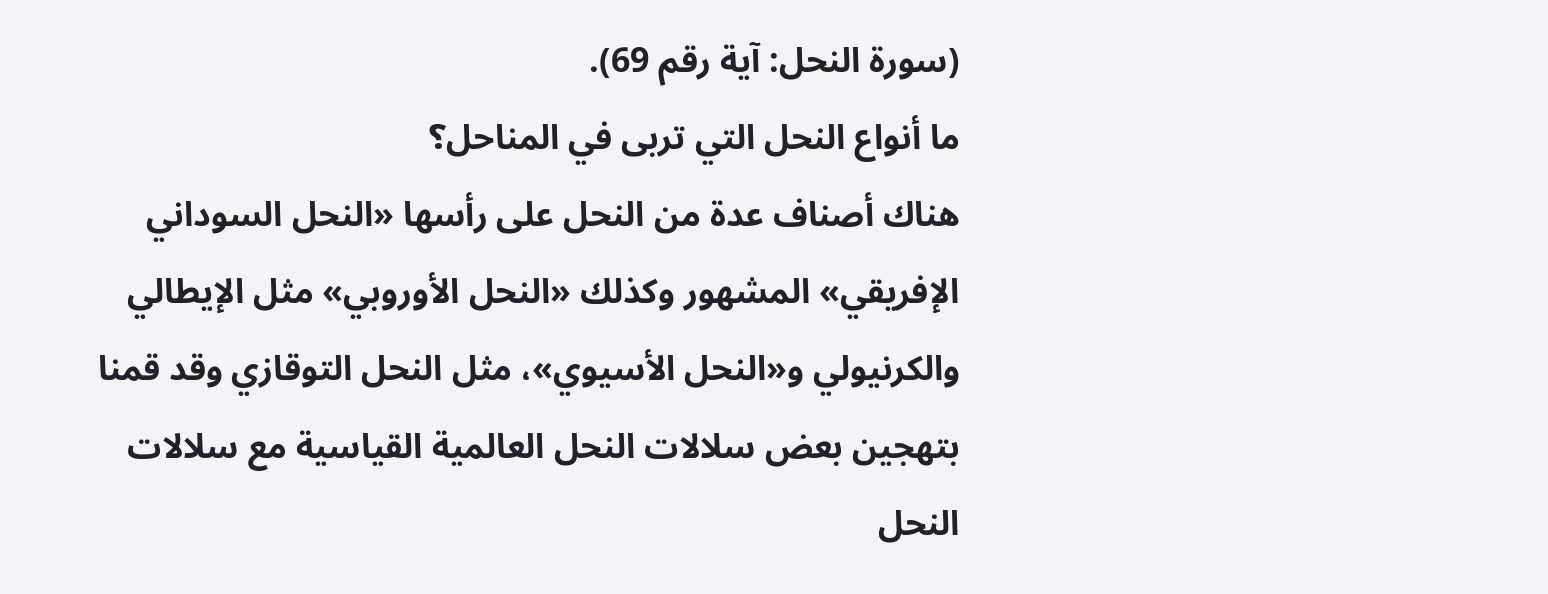(سورة النحل: آية رقم 69).
ما أنواع النحل التي تربى في المناحل؟
هناك أصناف عدة من النحل على رأسها «النحل السوداني الإفريقي» المشهور وكذلك «النحل الأوروبي» مثل الإيطالي والكرنيولي و«النحل الأسيوي»، مثل النحل التوقازي وقد قمنا بتهجين بعض سلالات النحل العالمية القياسية مع سلالات النحل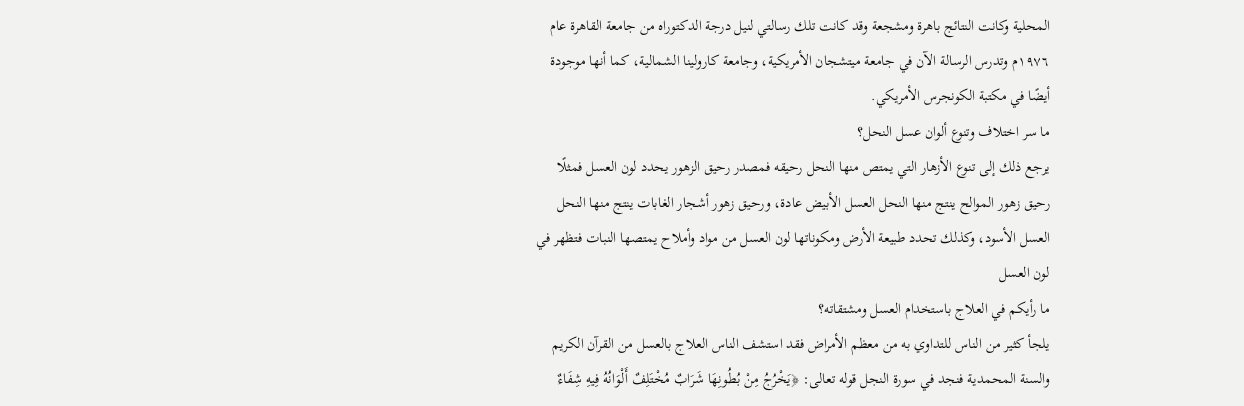المحلية وكانت النتائج باهرة ومشجعة وقد كانت تلك رسالتي لنيل درجة الدكتوراه من جامعة القاهرة عام ١٩٧٦م وتدرس الرسالة الآن في جامعة ميتشجان الأمريكية، وجامعة كارولينا الشمالية، كما أنها موجودة أيضًا في مكتبة الكونجرس الأمريكي.
ما سر اختلاف وتنوع ألوان عسل النحل؟
يرجع ذلك إلى تنوع الأزهار التي يمتص منها النحل رحيقه فمصدر رحيق الزهور يحدد لون العسل فمثلًا رحيق زهور الموالح ينتج منها النحل العسل الأبيض عادة، ورحيق زهور أشجار الغابات ينتج منها النحل العسل الأسود، وكذلك تحدد طبيعة الأرض ومكوناتها لون العسل من مواد وأملاح يمتصها النبات فتظهر في لون العسل
ما رأيكم في العلاج باستخدام العسل ومشتقاته؟
يلجأ كثير من الناس للتداوي به من معظم الأمراض فقد استشف الناس العلاج بالعسل من القرآن الكريم والسنة المحمدية فنجد في سورة النجل قوله تعالى: ﴿يَخْرُجُ مِنْ بُطُونِهَا شَرَابٌ مُخْتَلِفٌ أَلْوَانُهُ فِيهِ شِفَاءٌ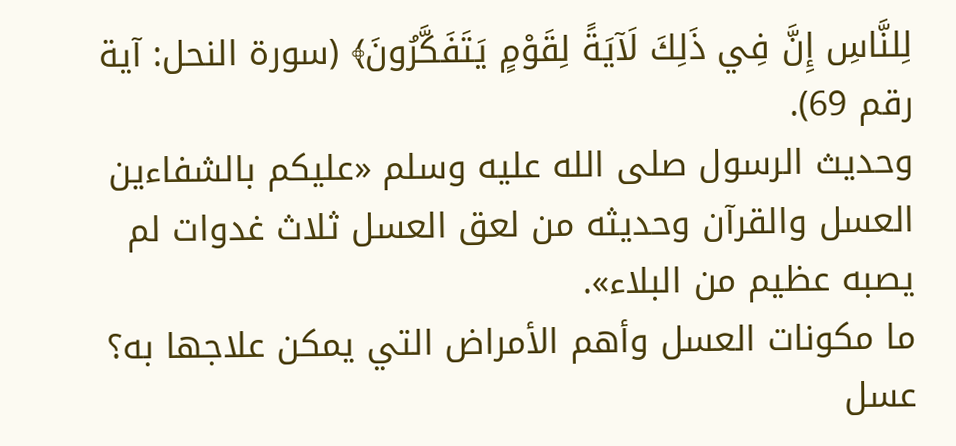لِلنَّاسِ إِنَّ فِي ذَلِكَ لَآيَةً لِقَوْمٍ يَتَفَكَّرُونَ﴾ (سورة النحل: آية رقم 69).
وحديث الرسول صلى الله عليه وسلم «عليكم بالشفاءين العسل والقرآن وحديثه من لعق العسل ثلاث غدوات لم يصبه عظيم من البلاء».
ما مكونات العسل وأهم الأمراض التي يمكن علاجها به؟
عسل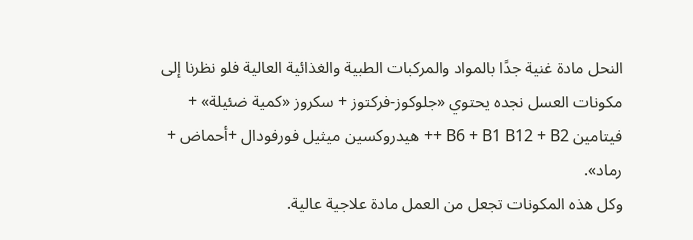النحل مادة غنية جدًا بالمواد والمركبات الطبية والغذائية العالية فلو نظرنا إلى مكونات العسل نجده يحتوي «جلوكوز-فركتوز + سكروز «كمية ضئيلة» + فيتامين B6 + B1 B12 + B2 ++ هيدروكسين ميثيل فورفودال +أحماض + رماد».
وكل هذه المكونات تجعل من العمل مادة علاجية عالية.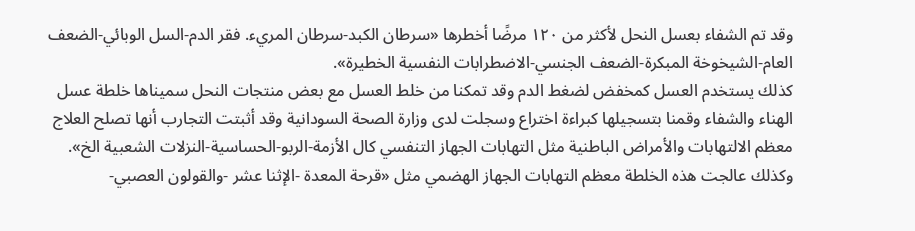وقد تم الشفاء بعسل النحل لأكثر من ۱۲۰ مرضًا أخطرها «سرطان الكبد-سرطان المريء. فقر الدم-السل الوبائي-الضعف العام-الشيخوخة المبكرة-الضعف الجنسي-الاضطرابات النفسية الخطيرة».
كذلك يستخدم العسل كمخفض لضغط الدم وقد تمكنا من خلط العسل مع بعض منتجات النحل سميناها خلطة عسل الهناء والشفاء وقمنا بتسجيلها كبراءة اختراع وسجلت لدى وزارة الصحة السودانية وقد أثبتت التجارب أنها تصلح العلاج معظم الالتهابات والأمراض الباطنية مثل التهابات الجهاز التنفسي كال الأزمة-الربو-الحساسية-النزلات الشعبية الخ». وكذلك عالجت هذه الخلطة معظم التهابات الجهاز الهضمي مثل «قرحة المعدة -الإثنا عشر -والقولون العصبي-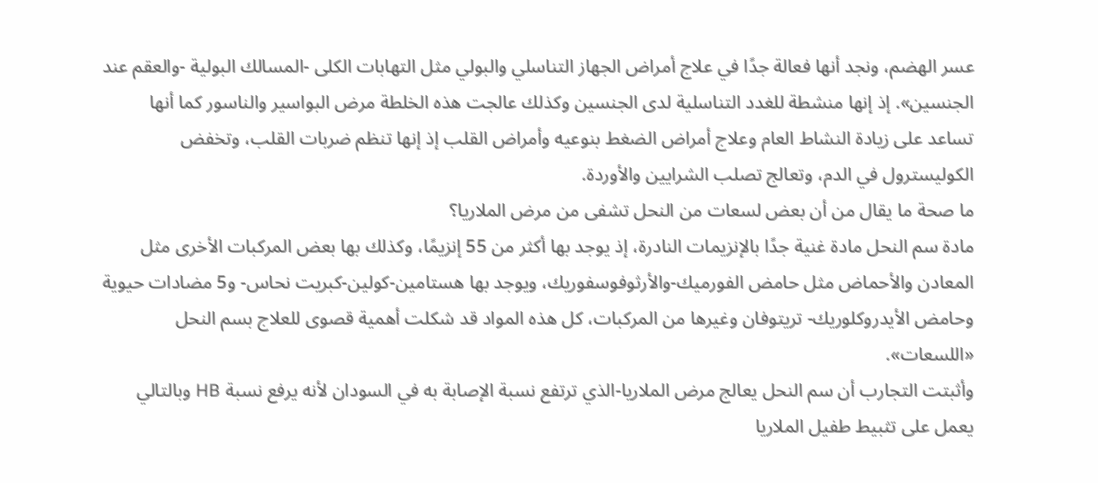عسر الهضم، ونجد أنها فعالة جدًا في علاج أمراض الجهاز التناسلي والبولي مثل التهابات الكلى -المسالك البولية -والعقم عند الجنسين». إذ إنها منشطة للغدد التناسلية لدى الجنسين وكذلك عالجت هذه الخلطة مرض البواسير والناسور كما أنها تساعد على زيادة النشاط العام وعلاج أمراض الضغط بنوعيه وأمراض القلب إذ إنها تنظم ضربات القلب، وتخفض الكوليسترول في الدم، وتعالج تصلب الشرايين والأوردة.
ما صحة ما يقال من أن بعض لسعات من النحل تشفى من مرض الملاريا؟
مادة سم النحل مادة غنية جدًا بالإنزيمات النادرة، إذ يوجد بها أكثر من 55 إنزيمًا، وكذلك بها بعض المركبات الأخرى مثل المعادن والأحماض مثل حامض الفورميك-والأرثوفوسفوريك، ويوجد بها هستامين-كولين-كبريت نحاس- و5 مضادات حيوية وحامض الأيدروكلوريك- تريتوفان وغيرها من المركبات، كل هذه المواد قد شكلت أهمية قصوى للعلاج بسم النحل «اللسعات».
وأثبتت التجارب أن سم النحل يعالج مرض الملاريا-الذي ترتفع نسبة الإصابة به في السودان لأنه يرفع نسبة HB وبالتالي يعمل على تثبيط طفيل الملاريا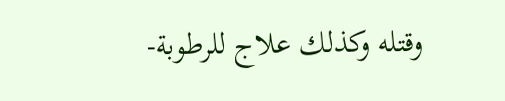وقتله وكذلك علاج للرطوبة-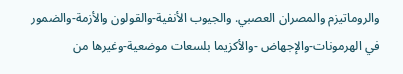والروماتيزم والمصران العصبي. والجيوب الأنفية-والقولون والأزمة-والضمور في الهرمونات-والإجهاض -والأكزيما بلسعات موضعية-وغيرها من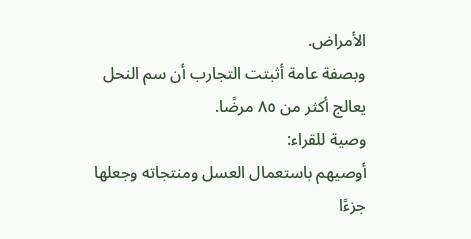الأمراض.
وبصفة عامة أثبتت التجارب أن سم النحل يعالج أكثر من ٨٥ مرضًا.
وصية للقراء:
أوصيهم باستعمال العسل ومنتجاته وجعلها جزءًا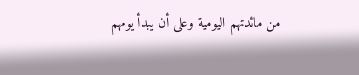من مائدتهم اليومية وعلى أن يبدأ يومهم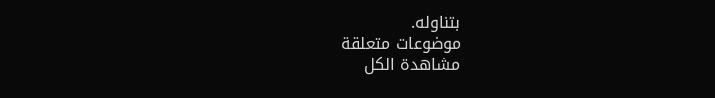بتناوله.
موضوعات متعلقة
مشاهدة الكل